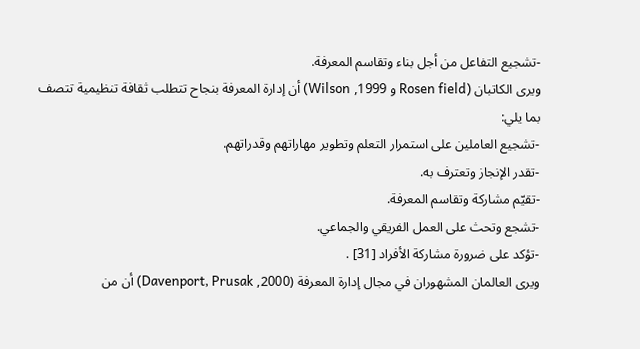-تشجيع التفاعل من أجل بناء وتقاسم المعرفة.
ويرى الكاتبان (Rosen field و 1999, Wilson) أن إدارة المعرفة بنجاح تتطلب ثقافة تنظيمية تتصف بما يلي:
-تشجيع العاملين على استمرار التعلم وتطوير مهاراتهم وقدراتهم.
-تقدر الإنجاز وتعترف به.
-تقيّم مشاركة وتقاسم المعرفة.
-تشجع وتحث على العمل الفريقي والجماعي.
-تؤكد على ضرورة مشاركة الأفراد [31] .
ويرى العالمان المشهوران في مجال إدارة المعرفة (2000, Davenport, Prusak) أن من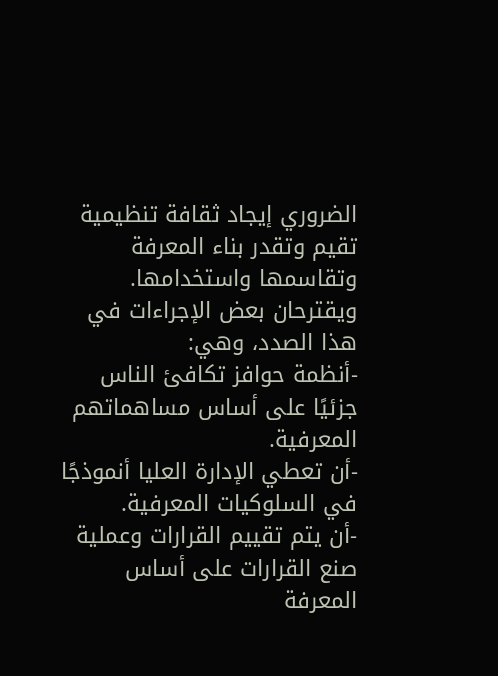الضروري إيجاد ثقافة تنظيمية تقيم وتقدر بناء المعرفة وتقاسمها واستخدامها. ويقترحان بعض الإجراءات في هذا الصدد، وهي:
-أنظمة حوافز تكافئ الناس جزئيًا على أساس مساهماتهم المعرفية.
-أن تعطي الإدارة العليا أنموذجًا في السلوكيات المعرفية.
-أن يتم تقييم القرارات وعملية صنع القرارات على أساس المعرفة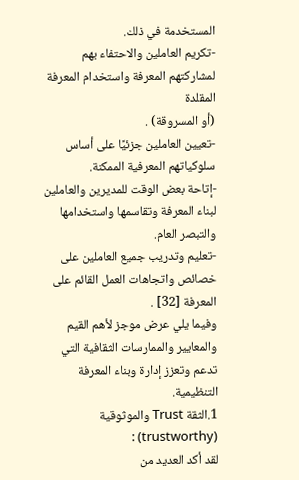المستخدمة في ذلك.
-تكريم العاملين والاحتفاء بهم لمشاركتهم المعرفة واستخدام المعرفة المقلدة
(أو المسروقة) .
-تعيين العاملين جزئيًا على أساس سلوكياتهم المعرفية الممكنة.
-إتاحة بعض الوقت للمديرين والعاملين لبناء المعرفة وتقاسمها واستخدامها والتبصر العام.
-تعليم وتدريب جميع العاملين على خصائص واتجاهات العمل القائم على المعرفة [32] .
وفيما يلي عرض موجز لأهم القيم والمعايير والممارسات الثقافية التي تدعم وتعزز إدارة وبناء المعرفة التنظيمية.
1.الثقة Trust والموثوقية (trustworthy) :
لقد أكد العديد من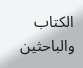الكتاب والباحثين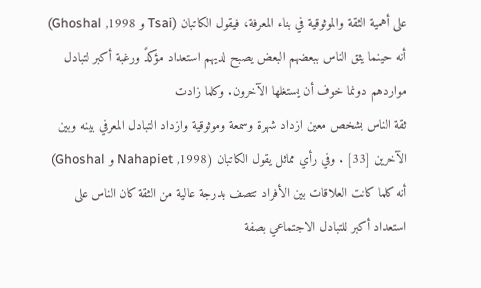على أهمية الثقة والموثوقية في بناء المعرفة، فيقول الكاتبان (Tsai و 1998, Ghoshal) أنه حينما يثق الناس ببعضهم البعض يصبح لديهم استعداد مؤكدً ورغبة أكبر لتبادل مواردهم دونما خوف أن يستغلها الآخرون. وكلما زادت
ثقة الناس بشخص معين ازداد شهرة وسمعة وموثوقية وازداد التبادل المعرفي بينه وبين الآخرين [33] . وفي رأي مماثل يقول الكاتبان (1998, Nahapiet و Ghoshal) أنه كلما كانت العلاقات بين الأفراد تتصف بدرجة عالية من الثقة كان الناس على استعداد أكبر للتبادل الاجتماعي بصفة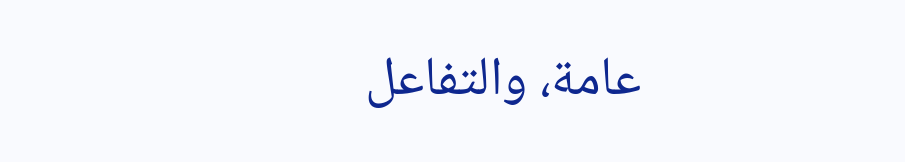عامة، والتفاعل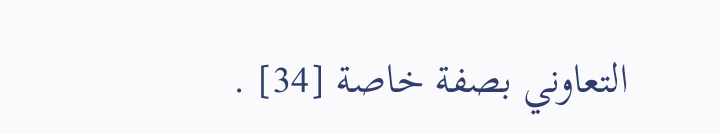التعاوني بصفة خاصة [34] .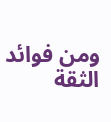ومن فوائد الثقة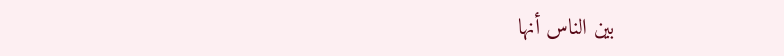بين الناس أنها